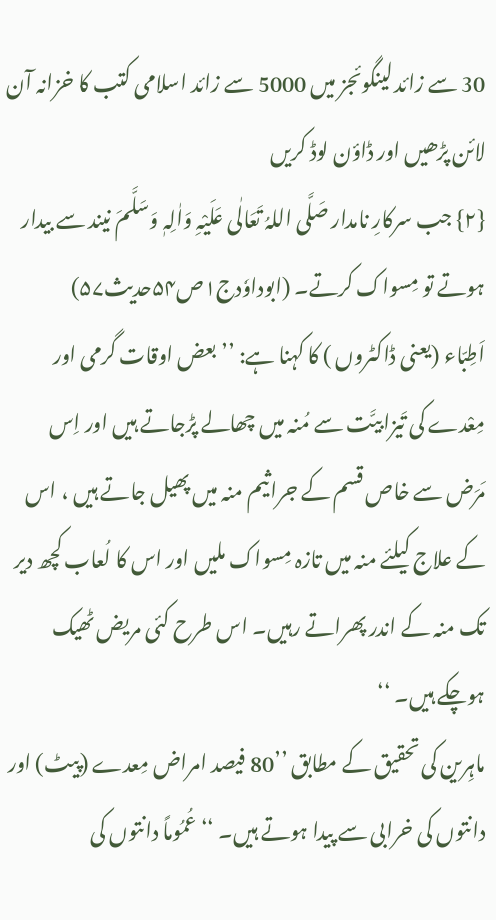30 سے زائد لینگوئجز میں 5000 سے زائد اسلامی کتب کا خزانہ آن لائن پڑھیں اور ڈاؤن لوڈ کریں
{۲} جب سرکارِ نامدار صَلَّی اللہُ تَعَالٰی عَلَیْہِ وَاٰلِہٖ وَسَلَّمَ نیند سے بیدار ہوتے تو مِسواک کرتے۔ (ابوداوٗدج۱ص۵۴حدیث۵۷)
اَطِبّاء (یعنی ڈاکٹروں ) کا کہنا ہے: ’’بعض اوقات گرمی اور مِعْدے کی تَیزابیَّت سے مُنہ میں چھالے پڑجاتے ہیں اور اِس مَرَض سے خاص قسم کے جراثیم منہ میں پھیل جاتے ہیں ، اس کے علاج کیلئے منہ میں تازہ مِسواک ملیں اور اس کا لُعاب کچھ دیر تک منہ کے اندر پھراتے رہیں۔ اس طرح کئی مریض ٹھیک ہوچکے ہیں۔ ‘‘
ماہِرین کی تحقیق کے مطابق ’’80 فیصد امراض مِعدے (پیٹ) اور دانتوں کی خرابی سے پیدا ہوتے ہیں۔ ‘‘ عُمُوماً دانتوں کی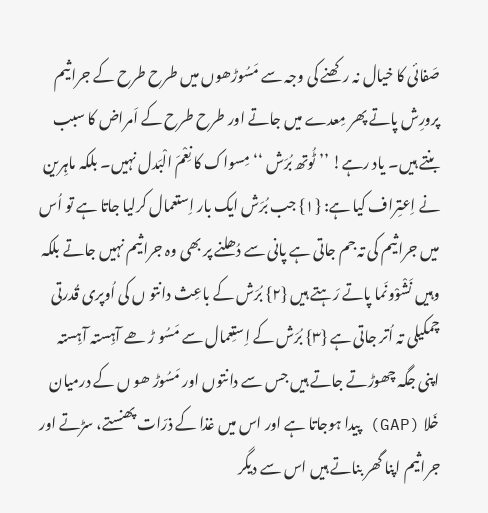صَفائی کا خیال نہ رکھنے کی وجہ سے مَسُوڑھوں میں طرح طرح کے جراثیم پرورِش پاتے پھر مِعدے میں جاتے اور طرح طرح کے اَمراض کا سبب بنتے ہیں۔ یاد رہے! ’’ٹُوتھ بُرَش ‘‘ مِسواک کا نِعْمَ الْبَدل نہیں۔ بلکہ ماہِرین نے اِعتِراف کیا ہے: {۱} جب بُرَش ایک بار اِستعمال کرلیا جاتا ہے تو اُس میں جراثیم کی تہ جم جاتی ہے پانی سے دُھلنے پر بھی وہ جراثیم نہیں جاتے بلکہ وہیں نَشْوْونَما پاتے رَہتے ہیں {۲} بُرَش کے باعِث دانتو ں کی اُوپری قُدرتی چمکیلی تہ اُتر جاتی ہے {۳} بُرَش کے اِستِعمال سے مَسُو ڑ ھے آہِستہ آہِستہ اپنی جگہ چھوڑتے جاتے ہیں جس سے دانتوں اور مَسُوڑ ھو ں کے درمیان خَلا (GAP) پیدا ہوجاتا ہے اور اس میں غذا کے ذرّات پھنستے، سڑتے اور جراثیم اپنا گھر بناتے ہیں اس سے دیگر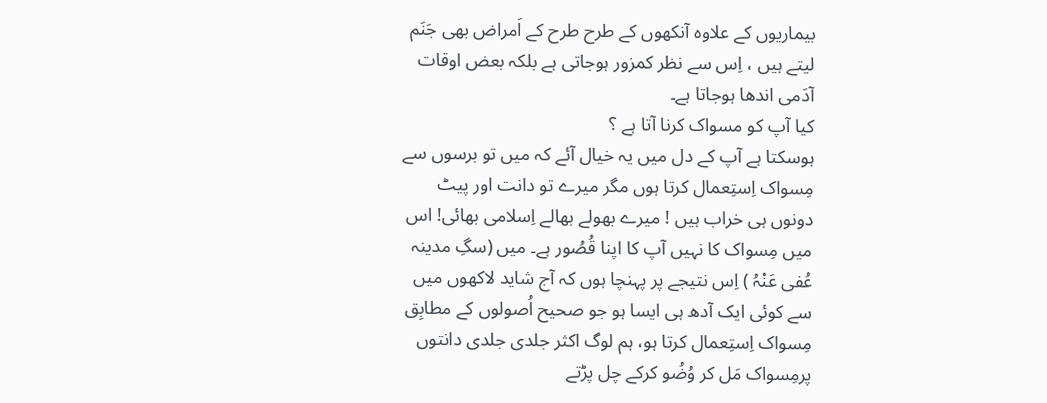بیماریوں کے علاوہ آنکھوں کے طرح طرح کے اَمراض بھی جَنَم لیتے ہیں ، اِس سے نظر کمزور ہوجاتی ہے بلکہ بعض اوقات آدَمی اندھا ہوجاتا ہے۔
کیا آپ کو مسواک کرنا آتا ہے ؟
ہوسکتا ہے آپ کے دل میں یہ خیال آئے کہ میں تو برسوں سے مِسواک اِستِعمال کرتا ہوں مگر میرے تو دانت اور پیٹ دونوں ہی خراب ہیں ! میرے بھولے بھالے اِسلامی بھائی! اس میں مِسواک کا نہیں آپ کا اپنا قُصُور ہے۔ میں (سگِ مدینہ عُفی عَنْہُ ) اِس نتیجے پر پہنچا ہوں کہ آج شاید لاکھوں میں سے کوئی ایک آدھ ہی ایسا ہو جو صحیح اُصولوں کے مطابِق مِسواک اِستِعمال کرتا ہو، ہم لوگ اکثر جلدی جلدی دانتوں پرمِسواک مَل کر وُضُو کرکے چل پڑتے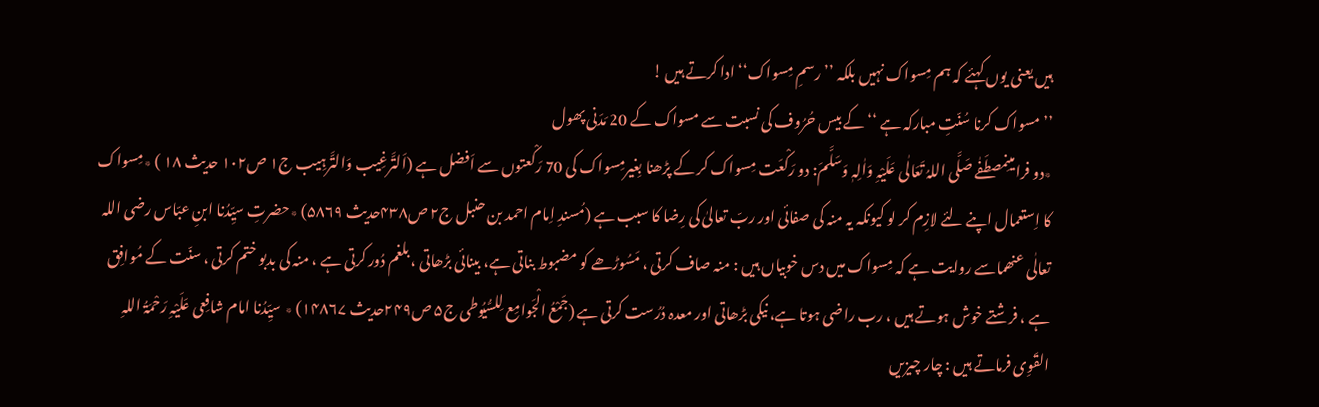ہیں یعنی یوں کہئے کہ ہم مِسواک نہیں بلکہ ’’رسمِ مِسواک‘‘ ادا کرتے ہیں !
’’مسواک کرنا سُنّتِ مبارکہ ہے ‘‘ کے بیس حُرُوف کی نسبت سے مسواک کے 20 مَدَنی پھول
٭دو فرامینِمصطَفٰے صَلَّی اللہُ تَعَالٰی عَلَیْہِ وَاٰلِہٖ وَسَلَّمَ: دو رَکْعَت مِسواک کر کے پڑھنا بِغیرمِسواک کی 70 رَکْعتوں سے اَفضل ہے (اَلتَّرغِیب وَالتَّرہِیب ج۱ ص۱۰۲ حدیث ۱۸ ) ٭مِسواک کا اِستعمال اپنے لئے لازِم کر لو کیونکہ یہ منہ کی صفائی اور ربّ تعالیٰ کی رِضا کا سبب ہے (مُسندِ اِمام احمد بن حنبل ج۲ ص۴۳۸حدیث ۵۸۶۹) ٭حضرتِ سیِّدُنا ابنِ عبّاس رضی اللہ تعالٰی عنھماسے روایت ہے کہ مِسواک میں دس خوبیاں ہیں : منہ صاف کرتی ، مَسُوڑھے کو مضبوط بناتی ہے، بینائی بڑھاتی ، بلغم دُور کرتی ہے ، منہ کی بدبو ختم کرتی ، سنّت کے مُوافِق ہے ، فرشتے خوش ہوتے ہیں ، رب راضی ہوتا ہے، نیکی بڑھاتی اور معدہ دُرُست کرتی ہے (جَمْعُ الْجَوامِع لِلسُّیُوطی ج۵ ص۲۴۹حدیث ۱۴۸۶۷) ٭ سیِّدُنا امام شافِعی عَلَیْہِ رَحْمَۃُ اللہِ القَوِی فرماتے ہیں : چار چیزیں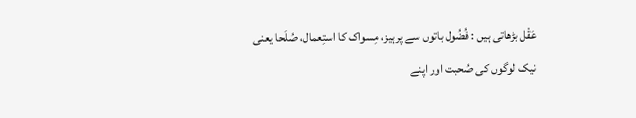عَقْل بڑھاتی ہیں : فُضُول باتوں سے پرہیز، مِسواک کا استِعمال، صُلَحا یعنی نیک لوگوں کی صُحبت اور اپنے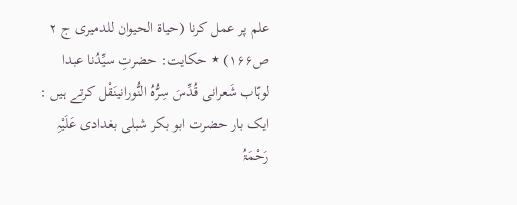علم پر عمل کرنا (حیاۃ الحیوان للدمیری ج ۲ ص۱۶۶) ٭ حکایت: حضرتِ سیِّدُنا عبدا لوہّاب شَعرانی قُدِّسَ سِرُّہُ النُّورانینَقْل کرتے ہیں : ایک بار حضرت ابو بکر شبلی بغدادی عَلَیْہِ رَحْمَۃُ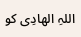اللہِ الھادِی کو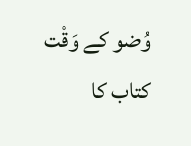وُضو کے وَقْت
کتاب کا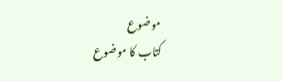موضوع
کتاب کا موضوع